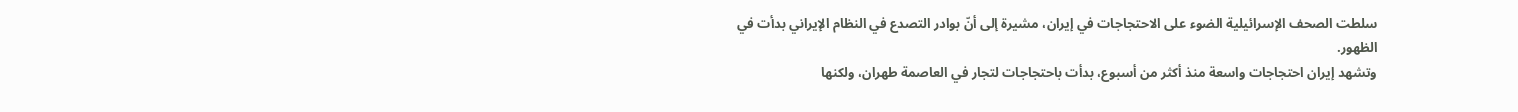سلطت الصحف الإسرائيلية الضوء على الاحتجاجات في إيران، مشيرة إلى أنّ بوادر التصدع في النظام الإيراني بدأت في الظهور.
وتشهد إيران احتجاجات واسعة منذ أكثر من أسبوع، بدأت باحتجاجات لتجار في العاصمة طهران، ولكنها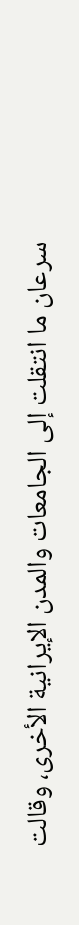سرعان ما انتقلت إلى الجامعات والمدن الإيرانية الأخرى، وقالت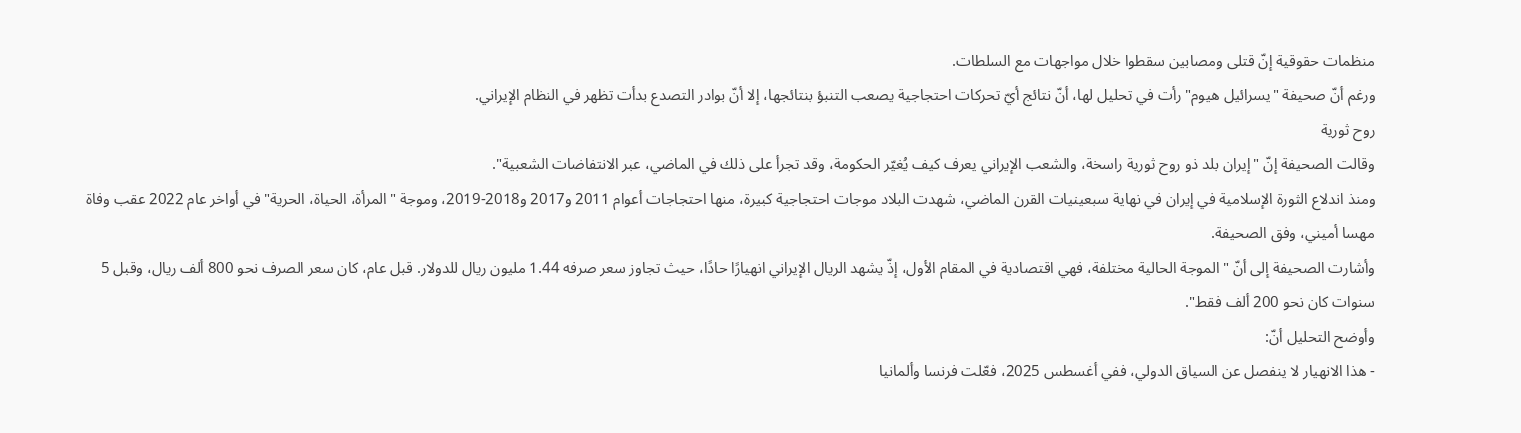منظمات حقوقية إنّ قتلى ومصابين سقطوا خلال مواجهات مع السلطات.
ورغم أنّ صحيفة "يسرائيل هيوم" رأت في تحليل لها، أنّ نتائج أيّ تحركات احتجاجية يصعب التنبؤ بنتائجها، إلا أنّ بوادر التصدع بدأت تظهر في النظام الإيراني.
روح ثورية
وقالت الصحيفة إنّ "إيران بلد ذو روح ثورية راسخة، والشعب الإيراني يعرف كيف يُغيّر الحكومة، وقد تجرأ على ذلك في الماضي، عبر الانتفاضات الشعبية".
ومنذ اندلاع الثورة الإسلامية في إيران في نهاية سبعينيات القرن الماضي، شهدت البلاد موجات احتجاجية كبيرة، منها احتجاجات أعوام 2011 و2017 و2018-2019، وموجة "المرأة، الحياة، الحرية" في أواخر عام 2022 عقب وفاة مهسا أميني، وفق الصحيفة.
وأشارت الصحيفة إلى أنّ "الموجة الحالية مختلفة، فهي اقتصادية في المقام الأول، إذّ يشهد الريال الإيراني انهيارًا حادًا، حيث تجاوز سعر صرفه 1.44 مليون ريال للدولار. قبل عام، كان سعر الصرف نحو 800 ألف ريال، وقبل 5 سنوات كان نحو 200 ألف فقط".
وأوضح التحليل أنّ:
- هذا الانهيار لا ينفصل عن السياق الدولي، ففي أغسطس 2025، فعّلت فرنسا وألمانيا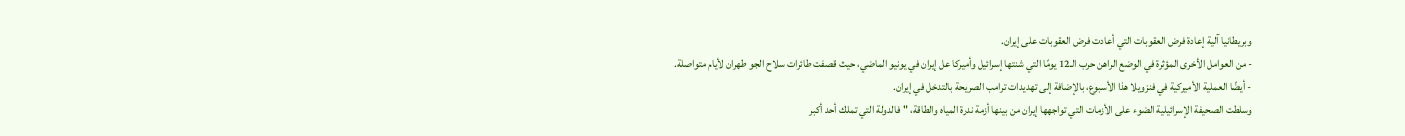وبريطانيا آلية إعادة فرض العقوبات التي أعادت فرض العقوبات على إيران.
- من العوامل الأخرى المؤثرة في الوضع الراهن حرب الـ12 يومًا التي شنتها إسرائيل وأميركا عل إيران في يونيو الماضي، حيث قصفت طائرات سلاح الجو طهران لأيام متواصلة.
- أيضًا العملية الأميركية في فنزويلا هذا الأسبوع، بالإضافة إلى تهديدات ترامب الصريحة بالتدخل في إيران.
وسلطت الصحيفة الإسرائيلية الضوء على الأزمات التي تواجهها إيران من بينها أزمة ندرة المياه والطاقة، "فالدولة التي تملك أحد أكبر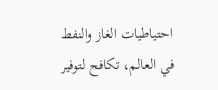احتياطيات الغاز والنفط في العالم، تكافح لتوفير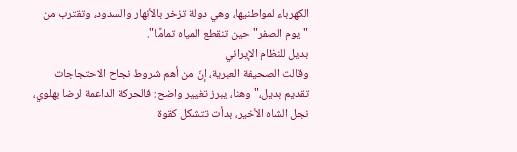الكهرباء لمواطنيها، وهي دولة تزخر بالأنهار والسدود، وتقترب من "يوم الصفر" حين تنقطع المياه تمامًا".
بديل للنظام الإيراني
وقالت الصحيفة العبرية، إنّ من أهم شروط نجاح الاحتجاجات تقديم بديل،"وهنا، يبرز تغيير واضح: فالحركة الداعمة لرضا بهلوي، نجل الشاه الأخير، بدأت تتشكل كقوة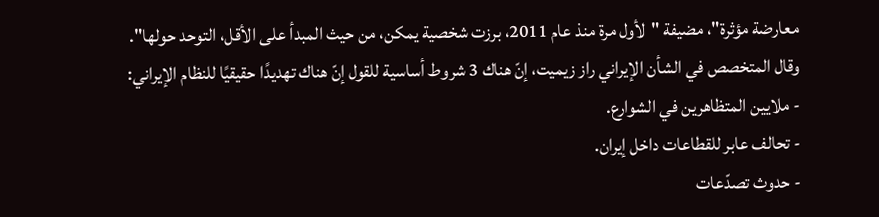معارضة مؤثرة"، مضيفة "لأول مرة منذ عام 2011، برزت شخصية يمكن، من حيث المبدأ على الأقل، التوحد حولها".
وقال المتخصص في الشأن الإيراني راز زيميت، إنّ هناك 3 شروط أساسية للقول إنّ هناك تهديدًا حقيقيًا للنظام الإيراني:
- ملايين المتظاهرين في الشوارع.
- تحالف عابر للقطاعات داخل إيران.
- حدوث تصدّعات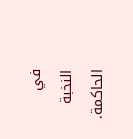في النخبة الحاكمة.